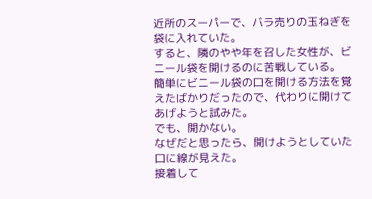近所のスーパーで、バラ売りの玉ねぎを袋に入れていた。
すると、隣のやや年を召した女性が、ビニール袋を開けるのに苦戦している。
簡単にビニール袋の口を開ける方法を覚えたばかりだったので、代わりに開けてあげようと試みた。
でも、開かない。
なぜだと思ったら、開けようとしていた口に線が見えた。
接着して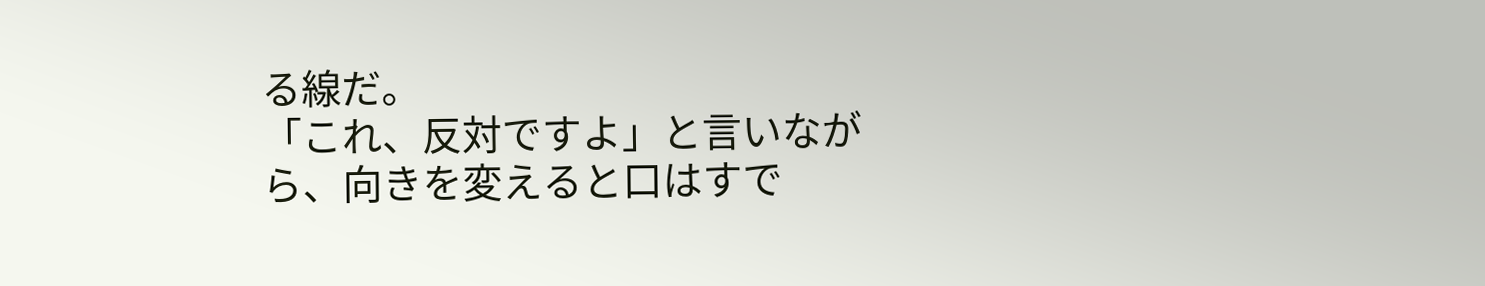る線だ。
「これ、反対ですよ」と言いながら、向きを変えると口はすで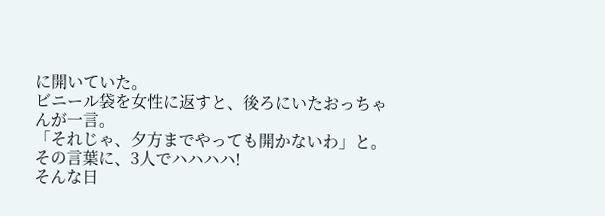に開いていた。
ビニール袋を女性に返すと、後ろにいたおっちゃんが一言。
「それじゃ、夕方までやっても開かないわ」と。
その言葉に、3人でハハハハ!
そんな日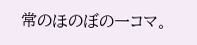常のほのぼの一コマ。